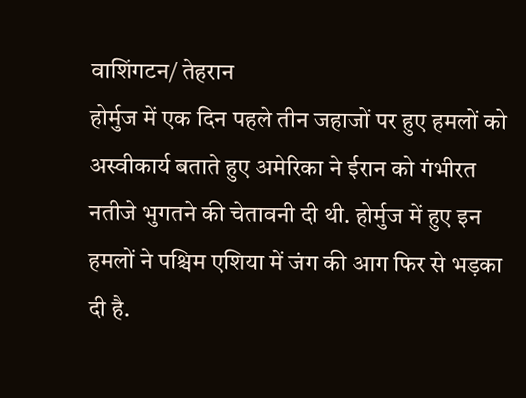वाशिंगटन/ तेहरान
होर्मुज में एक दिन पहले तीन जहाजों पर हुए हमलों को अस्वीकार्य बताते हुए अमेरिका ने ईरान को गंभीरत नतीजे भुगतने की चेतावनी दी थी. होर्मुज में हुए इन हमलों ने पश्चिम एशिया में जंग की आग फिर से भड़का दी है.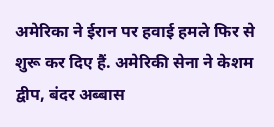अमेरिका ने ईरान पर हवाई हमले फिर से शुरू कर दिए हैं. अमेरिकी सेना ने केशम द्वीप, बंदर अब्बास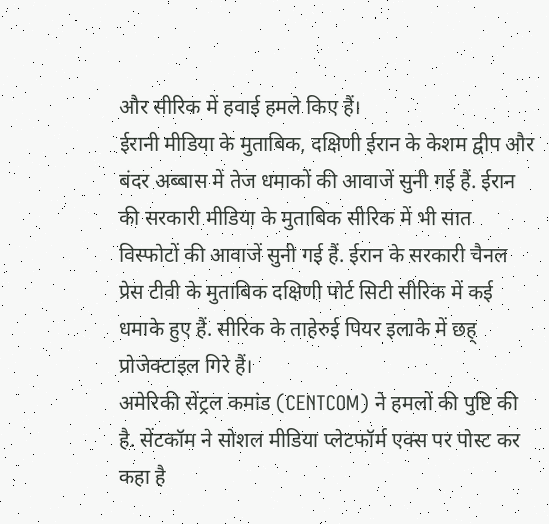और सीरिक में हवाई हमले किए हैं।
ईरानी मीडिया के मुताबिक, दक्षिणी ईरान के केशम द्वीप और बंदर अब्बास में तेज धमाकों की आवाजें सुनी गई हैं. ईरान की सरकारी मीडिया के मुताबिक सीरिक में भी सात विस्फोटों की आवाजें सुनी गई हैं. ईरान के सरकारी चैनल प्रेस टीवी के मुताबिक दक्षिणी पोर्ट सिटी सीरिक में कई धमाके हुए हैं. सीरिक के ताहेरुई पियर इलाके में छह् प्रोजेक्टाइल गिरे हैं।
अमेरिकी सेंट्रल कमांड (CENTCOM) ने हमलों की पुष्टि की है. सेंटकॉम ने सोशल मीडिया प्लेटफॉर्म एक्स पर पोस्ट कर कहा है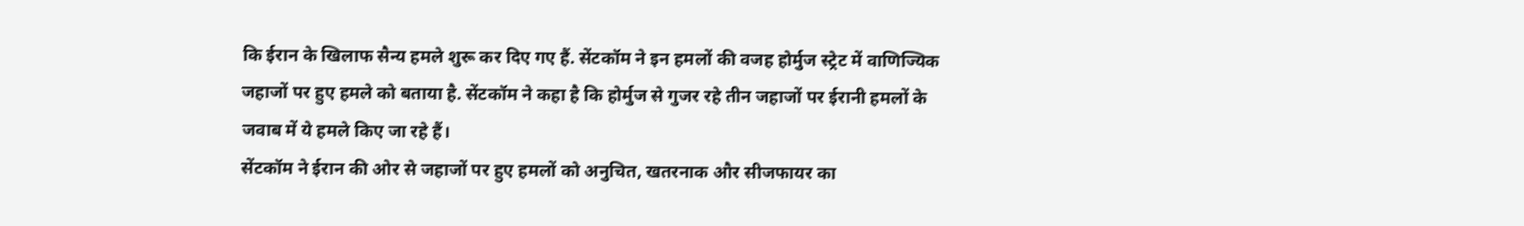कि ईरान के खिलाफ सैन्य हमले शुरू कर दिए गए हैं. सेंटकॉम ने इन हमलों की वजह होर्मुज स्ट्रेट में वाणिज्यिक जहाजों पर हुए हमले को बताया है. सेंटकॉम ने कहा है कि होर्मुज से गुजर रहे तीन जहाजों पर ईरानी हमलों के जवाब में ये हमले किए जा रहे हैं।
सेंटकॉम ने ईरान की ओर से जहाजों पर हुए हमलों को अनुचित, खतरनाक और सीजफायर का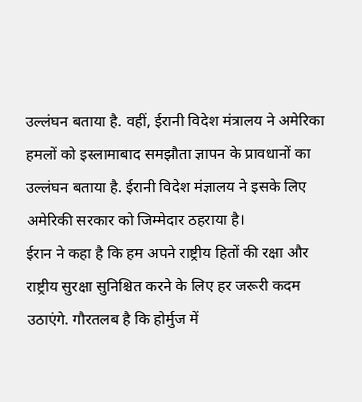उल्लंघन बताया है. वहीं, ईरानी विदेश मंत्रालय ने अमेरिका हमलों को इस्लामाबाद समझौता ज्ञापन के प्रावधानों का उल्लंघन बताया है. ईरानी विदेश मंज्ञालय ने इसके लिए अमेरिकी सरकार को जिम्मेदार ठहराया है।
ईरान ने कहा है कि हम अपने राष्ट्रीय हितों की रक्षा और राष्ट्रीय सुरक्षा सुनिश्चित करने के लिए हर जरूरी कदम उठाएंगे. गौरतलब है कि होर्मुज में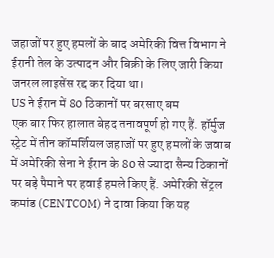जहाजों पर हुए हमलों के बाद अमेरिकी वित्त विभाग ने ईरानी तेल के उत्पादन और बिक्री के लिए जारी किया जनरल लाइसेंस रद्द कर दिया था।
US ने ईरान में 80 ठिकानों पर बरसाए बम
एक बार फिर हालात बेहद तनावपूर्ण हो गए हैं. हॉर्मुज स्ट्रेट में तीन कॉमर्शियल जहाजों पर हुए हमलों के जवाब में अमेरिकी सेना ने ईरान के 80 से ज्यादा सैन्य ठिकानों पर बड़े पैमाने पर हवाई हमले किए हैं. अमेरिकी सेंट्रल कमांड (CENTCOM) ने दावा किया कि यह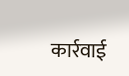कार्रवाई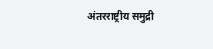अंतरराष्ट्रीय समुद्री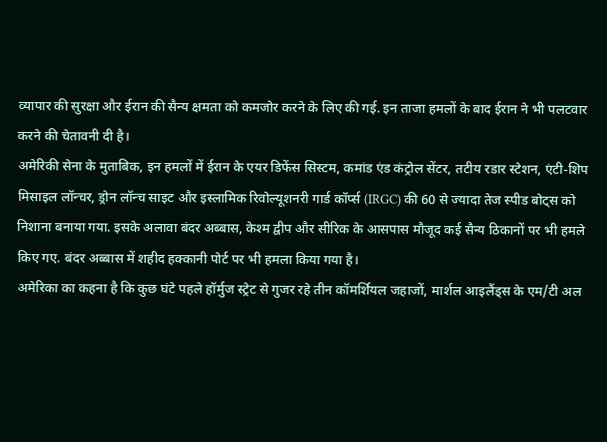व्यापार की सुरक्षा और ईरान की सैन्य क्षमता को कमजोर करने के लिए की गई. इन ताजा हमलों के बाद ईरान ने भी पलटवार करने की चेतावनी दी है।
अमेरिकी सेना के मुताबिक, इन हमलों में ईरान के एयर डिफेंस सिस्टम, कमांड एंड कंट्रोल सेंटर, तटीय रडार स्टेशन, एंटी-शिप मिसाइल लॉन्चर, ड्रोन लॉन्च साइट और इस्लामिक रिवोल्यूशनरी गार्ड कॉर्प्स (IRGC) की 60 से ज्यादा तेज स्पीड बोट्स को निशाना बनाया गया. इसके अलावा बंदर अब्बास, केश्म द्वीप और सीरिक के आसपास मौजूद कई सैन्य ठिकानों पर भी हमले किए गए. बंदर अब्बास में शहीद हक्कानी पोर्ट पर भी हमला किया गया है।
अमेरिका का कहना है कि कुछ घंटे पहले हॉर्मुज स्ट्रेट से गुजर रहे तीन कॉमर्शियल जहाजों, मार्शल आइलैंड्स के एम/टी अल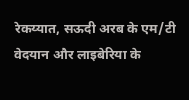रेकय्यात, सऊदी अरब के एम/टी वेदयान और लाइबेरिया के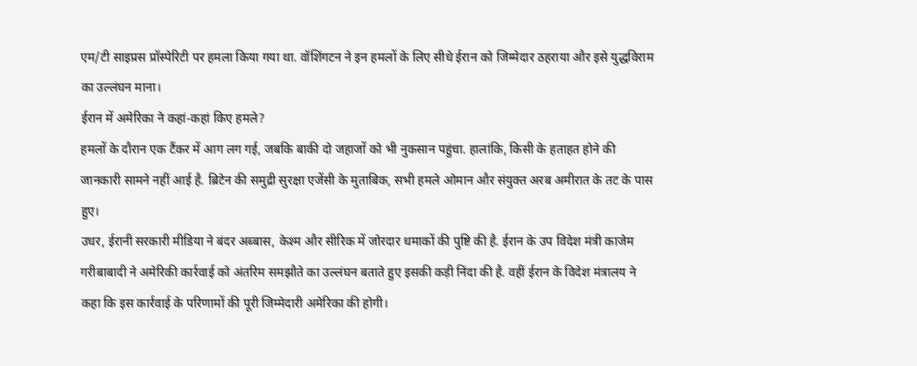एम/टी साइप्रस प्रॉस्पेरिटी पर हमला किया गया था. वॉशिंगटन ने इन हमलों के लिए सीधे ईरान को जिम्मेदार ठहराया और इसे युद्धविराम का उल्लंघन माना।
ईरान में अमेरिका ने कहां-कहां किए हमले?
हमलों के दौरान एक टैंकर में आग लग गई, जबकि बाकी दो जहाजों को भी नुकसान पहुंचा. हालांकि, किसी के हताहत होने की जानकारी सामने नहीं आई है. ब्रिटेन की समुद्री सुरक्षा एजेंसी के मुताबिक, सभी हमले ओमान और संयुक्त अरब अमीरात के तट के पास हुए।
उधर, ईरानी सरकारी मीडिया ने बंदर अब्बास, केश्म और सीरिक में जोरदार धमाकों की पुष्टि की है. ईरान के उप विदेश मंत्री काजेम गरीबाबादी ने अमेरिकी कार्रवाई को अंतरिम समझौते का उल्लंघन बताते हुए इसकी कड़ी निंदा की है. वहीं ईरान के विदेश मंत्रालय ने कहा कि इस कार्रवाई के परिणामों की पूरी जिम्मेदारी अमेरिका की होगी।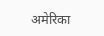अमेरिका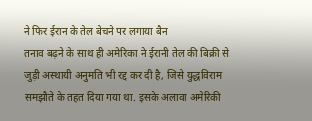ने फिर ईरान के तेल बेचने पर लगाया बैन
तनाव बढ़ने के साथ ही अमेरिका ने ईरानी तेल की बिक्री से जुड़ी अस्थायी अनुमति भी रद्द कर दी है, जिसे युद्धविराम समझौते के तहत दिया गया था. इसके अलावा अमेरिकी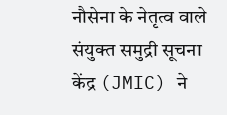नौसेना के नेतृत्व वाले संयुक्त समुद्री सूचना केंद्र (JMIC) ने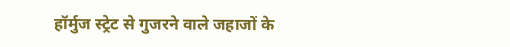हॉर्मुज स्ट्रेट से गुजरने वाले जहाजों के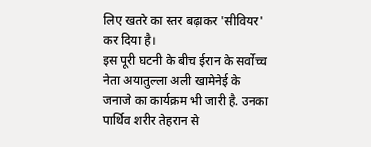लिए खतरे का स्तर बढ़ाकर 'सीवियर' कर दिया है।
इस पूरी घटनी के बीच ईरान के सर्वोच्च नेता अयातुल्ला अली खामेनेई के जनाजे का कार्यक्रम भी जारी है. उनका पार्थिव शरीर तेहरान से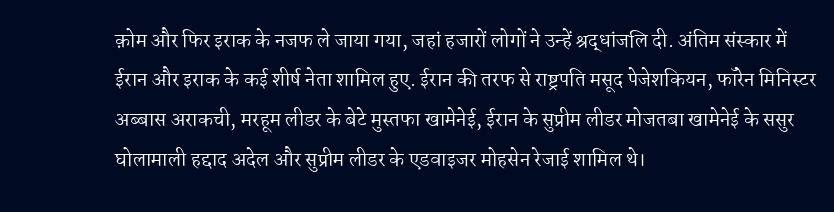क़ोम और फिर इराक के नजफ ले जाया गया, जहां हजारों लोगों ने उन्हें श्रद्धांजलि दी. अंतिम संस्कार में ईरान और इराक के कई शीर्ष नेता शामिल हुए. ईरान की तरफ से राष्ट्रपति मसूद पेजेशकियन, फॉरेन मिनिस्टर अब्बास अराकची, मरहूम लीडर के बेटे मुस्तफा खामेनेई, ईरान के सुप्रीम लीडर मोजतबा खामेनेई के ससुर घोलामाली हद्दाद अदेल और सुप्रीम लीडर के एडवाइजर मोहसेन रेजाई शामिल थे।